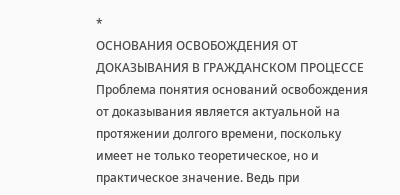*
ОСНОВАНИЯ ОСВОБОЖДЕНИЯ ОТ ДОКАЗЫВАНИЯ В ГРАЖДАНСКОМ ПРОЦЕССЕ
Проблема понятия оснований освобождения от доказывания является актуальной на протяжении долгого времени, поскольку имеет не только теоретическое, но и практическое значение. Ведь при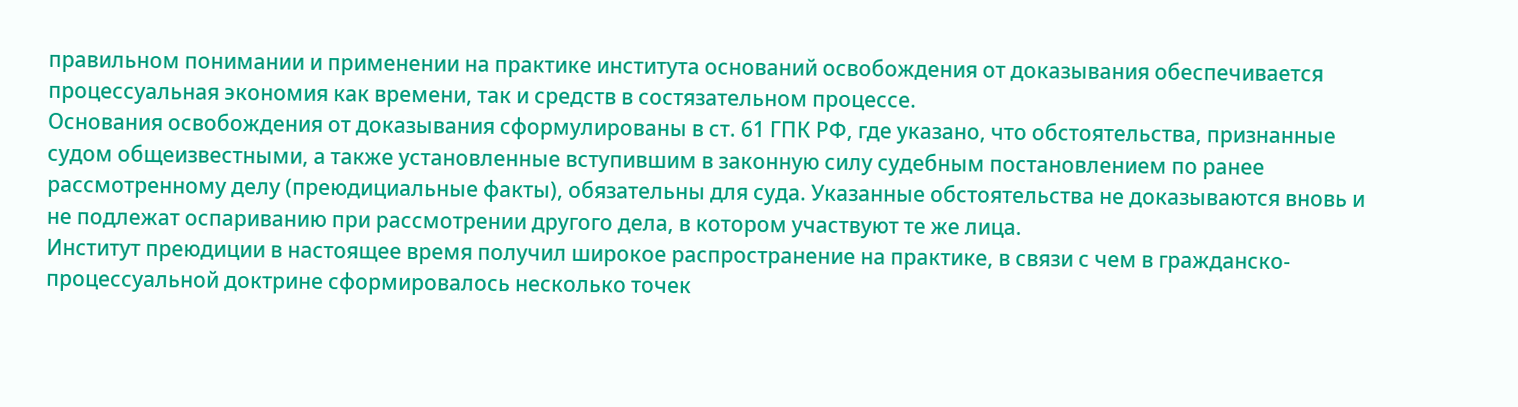правильном понимании и применении на практике института оснований освобождения от доказывания обеспечивается процессуальная экономия как времени, так и средств в состязательном процессе.
Основания освобождения от доказывания сформулированы в ст. 61 ГПК РФ, где указано, что обстоятельства, признанные судом общеизвестными, а также установленные вступившим в законную силу судебным постановлением по ранее рассмотренному делу (преюдициальные факты), обязательны для суда. Указанные обстоятельства не доказываются вновь и не подлежат оспариванию при рассмотрении другого дела, в котором участвуют те же лица.
Институт преюдиции в настоящее время получил широкое распространение на практике, в связи с чем в гражданско-процессуальной доктрине сформировалось несколько точек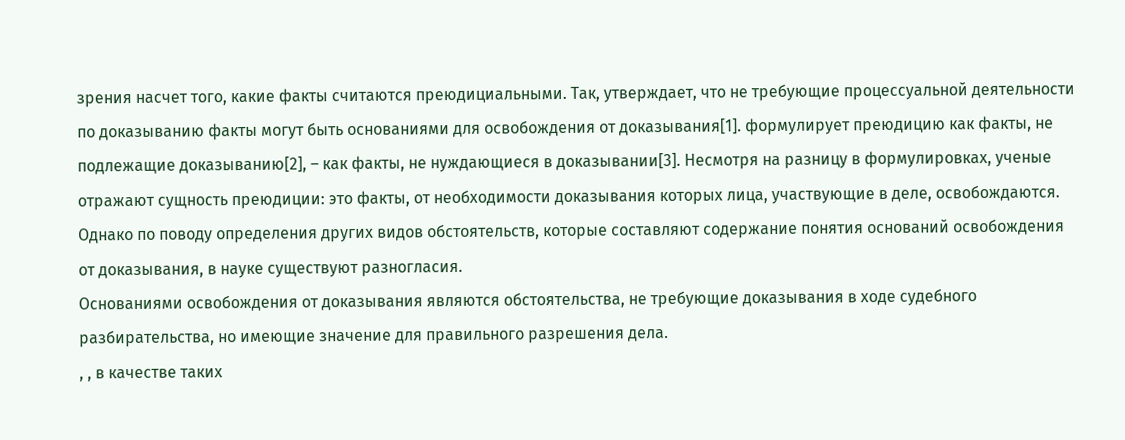зрения насчет того, какие факты считаются преюдициальными. Так, утверждает, что не требующие процессуальной деятельности по доказыванию факты могут быть основаниями для освобождения от доказывания[1]. формулирует преюдицию как факты, не подлежащие доказыванию[2], – как факты, не нуждающиеся в доказывании[3]. Несмотря на разницу в формулировках, ученые отражают сущность преюдиции: это факты, от необходимости доказывания которых лица, участвующие в деле, освобождаются. Однако по поводу определения других видов обстоятельств, которые составляют содержание понятия оснований освобождения от доказывания, в науке существуют разногласия.
Основаниями освобождения от доказывания являются обстоятельства, не требующие доказывания в ходе судебного разбирательства, но имеющие значение для правильного разрешения дела.
, , в качестве таких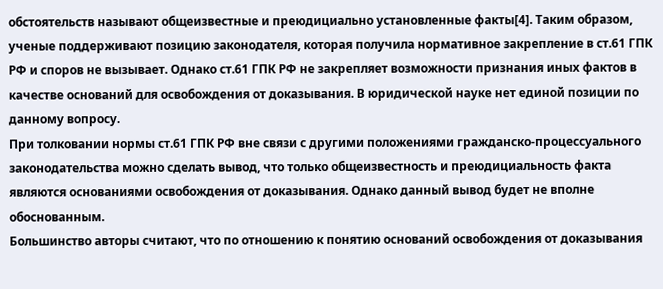обстоятельств называют общеизвестные и преюдициально установленные факты[4]. Таким образом, ученые поддерживают позицию законодателя, которая получила нормативное закрепление в ст.61 ГПК РФ и споров не вызывает. Однако ст.61 ГПК РФ не закрепляет возможности признания иных фактов в качестве оснований для освобождения от доказывания. В юридической науке нет единой позиции по данному вопросу.
При толковании нормы ст.61 ГПК РФ вне связи с другими положениями гражданско-процессуального законодательства можно сделать вывод, что только общеизвестность и преюдициальность факта являются основаниями освобождения от доказывания. Однако данный вывод будет не вполне обоснованным.
Большинство авторы считают, что по отношению к понятию оснований освобождения от доказывания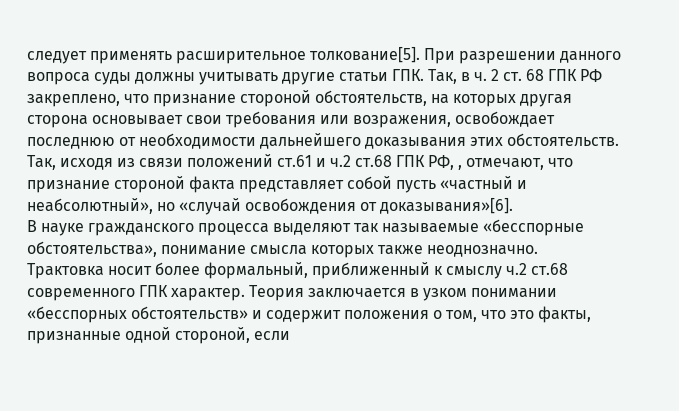следует применять расширительное толкование[5]. При разрешении данного вопроса суды должны учитывать другие статьи ГПК. Так, в ч. 2 ст. 68 ГПК РФ закреплено, что признание стороной обстоятельств, на которых другая сторона основывает свои требования или возражения, освобождает последнюю от необходимости дальнейшего доказывания этих обстоятельств. Так, исходя из связи положений ст.61 и ч.2 ст.68 ГПК РФ, , отмечают, что признание стороной факта представляет собой пусть «частный и неабсолютный», но «случай освобождения от доказывания»[6].
В науке гражданского процесса выделяют так называемые «бесспорные обстоятельства», понимание смысла которых также неоднозначно.
Трактовка носит более формальный, приближенный к смыслу ч.2 ст.68 современного ГПК характер. Теория заключается в узком понимании «бесспорных обстоятельств» и содержит положения о том, что это факты, признанные одной стороной, если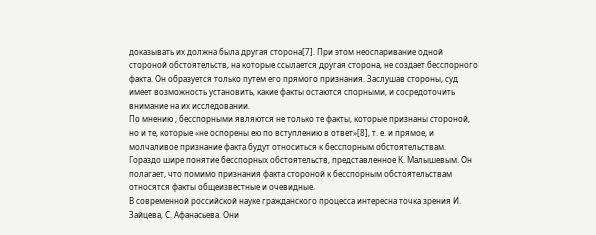доказывать их должна была другая сторона[7]. При этом неоспаривание одной стороной обстоятельств, на которые ссылается другая сторона, не создает бесспорного факта. Он образуется только путем его прямого признания. Заслушав стороны, суд имеет возможность установить, какие факты остаются спорными, и сосредоточить внимание на их исследовании.
По мнению , бесспорными являются не только те факты, которые признаны стороной, но и те, которые «не оспорены ею по вступлению в ответ»[8], т. е. и прямое, и молчаливое признание факта будут относиться к бесспорным обстоятельствам.
Гораздо шире понятие бесспорных обстоятельств, представленное К. Малышевым. Он полагает, что помимо признания факта стороной к бесспорным обстоятельствам относятся факты общеизвестные и очевидные.
В современной российской науке гражданского процесса интересна точка зрения И. Зайцева, С. Афанасьева. Они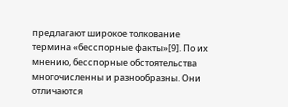предлагают широкое толкование термина «бесспорные факты»[9]. По их мнению, бесспорные обстоятельства многочисленны и разнообразны. Они отличаются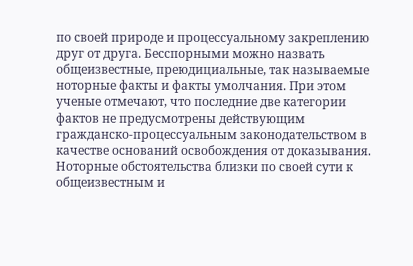по своей природе и процессуальному закреплению друг от друга. Бесспорными можно назвать общеизвестные, преюдициальные, так называемые ноторные факты и факты умолчания. При этом ученые отмечают, что последние две категории фактов не предусмотрены действующим гражданско-процессуальным законодательством в качестве оснований освобождения от доказывания.
Ноторные обстоятельства близки по своей сути к общеизвестным и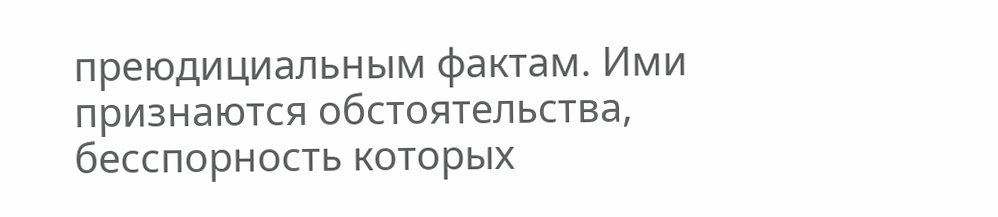преюдициальным фактам. Ими признаются обстоятельства, бесспорность которых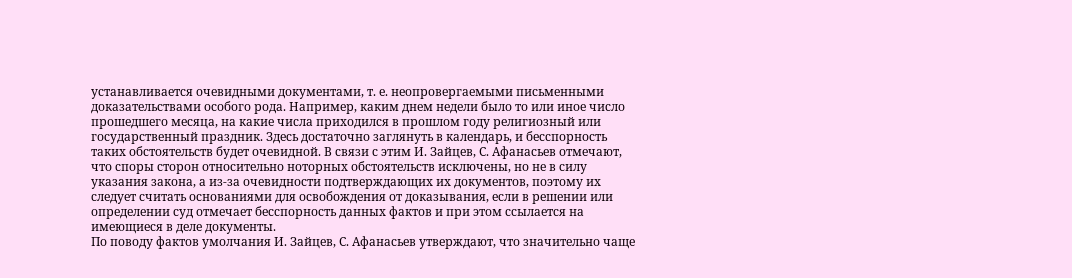устанавливается очевидными документами, т. е. неопровергаемыми письменными доказательствами особого рода. Например, каким днем недели было то или иное число прошедшего месяца, на какие числа приходился в прошлом году религиозный или государственный праздник. Здесь достаточно заглянуть в календарь, и бесспорность таких обстоятельств будет очевидной. В связи с этим И. Зайцев, С. Афанасьев отмечают, что споры сторон относительно ноторных обстоятельств исключены, но не в силу указания закона, а из-за очевидности подтверждающих их документов, поэтому их следует считать основаниями для освобождения от доказывания, если в решении или определении суд отмечает бесспорность данных фактов и при этом ссылается на имеющиеся в деле документы.
По поводу фактов умолчания И. Зайцев, С. Афанасьев утверждают, что значительно чаще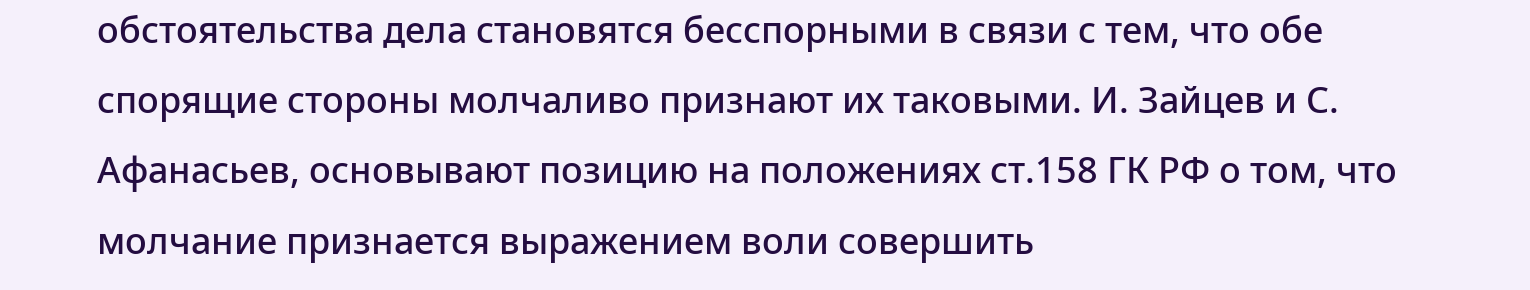обстоятельства дела становятся бесспорными в связи с тем, что обе спорящие стороны молчаливо признают их таковыми. И. Зайцев и С. Афанасьев, основывают позицию на положениях ст.158 ГК РФ о том, что молчание признается выражением воли совершить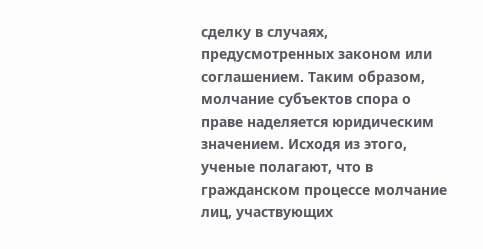сделку в случаях, предусмотренных законом или соглашением. Таким образом, молчание субъектов спора о праве наделяется юридическим значением. Исходя из этого, ученые полагают, что в гражданском процессе молчание лиц, участвующих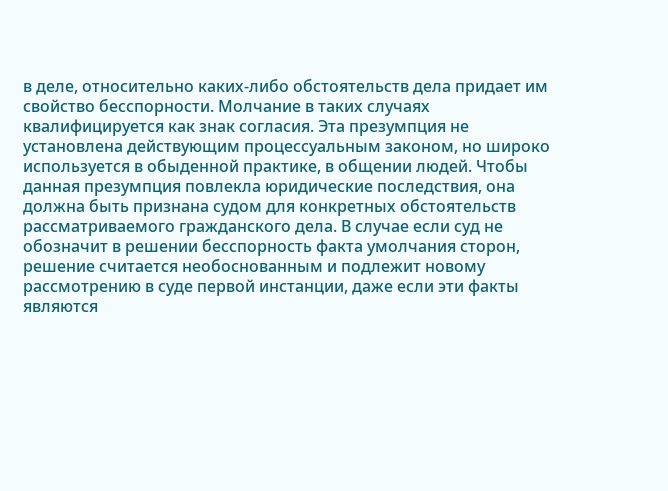в деле, относительно каких-либо обстоятельств дела придает им свойство бесспорности. Молчание в таких случаях квалифицируется как знак согласия. Эта презумпция не установлена действующим процессуальным законом, но широко используется в обыденной практике, в общении людей. Чтобы данная презумпция повлекла юридические последствия, она должна быть признана судом для конкретных обстоятельств рассматриваемого гражданского дела. В случае если суд не обозначит в решении бесспорность факта умолчания сторон, решение считается необоснованным и подлежит новому рассмотрению в суде первой инстанции, даже если эти факты являются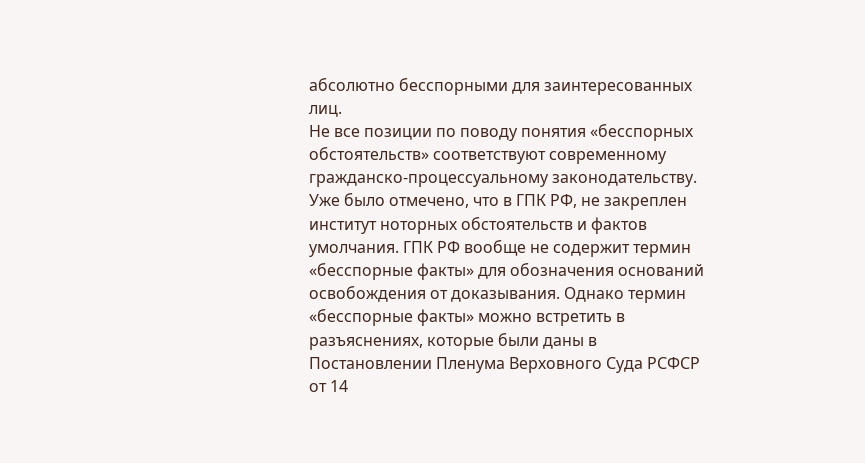абсолютно бесспорными для заинтересованных лиц.
Не все позиции по поводу понятия «бесспорных обстоятельств» соответствуют современному гражданско-процессуальному законодательству. Уже было отмечено, что в ГПК РФ, не закреплен институт ноторных обстоятельств и фактов умолчания. ГПК РФ вообще не содержит термин «бесспорные факты» для обозначения оснований освобождения от доказывания. Однако термин «бесспорные факты» можно встретить в разъяснениях, которые были даны в Постановлении Пленума Верховного Суда РСФСР от 14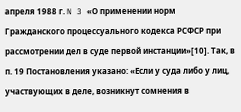апреля 1988 г. N 3 «О применении норм Гражданского процессуального кодекса РСФСР при рассмотрении дел в суде первой инстанции»[10]. Так, в п. 19 Постановления указано: «Если у суда либо у лиц, участвующих в деле, возникнут сомнения в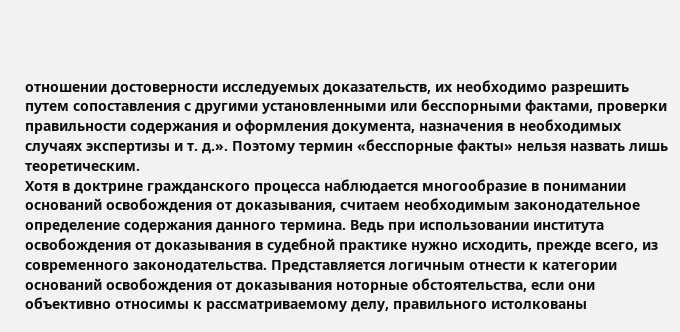отношении достоверности исследуемых доказательств, их необходимо разрешить путем сопоставления с другими установленными или бесспорными фактами, проверки правильности содержания и оформления документа, назначения в необходимых случаях экспертизы и т. д.». Поэтому термин «бесспорные факты» нельзя назвать лишь теоретическим.
Хотя в доктрине гражданского процесса наблюдается многообразие в понимании оснований освобождения от доказывания, считаем необходимым законодательное определение содержания данного термина. Ведь при использовании института освобождения от доказывания в судебной практике нужно исходить, прежде всего, из современного законодательства. Представляется логичным отнести к категории оснований освобождения от доказывания ноторные обстоятельства, если они объективно относимы к рассматриваемому делу, правильного истолкованы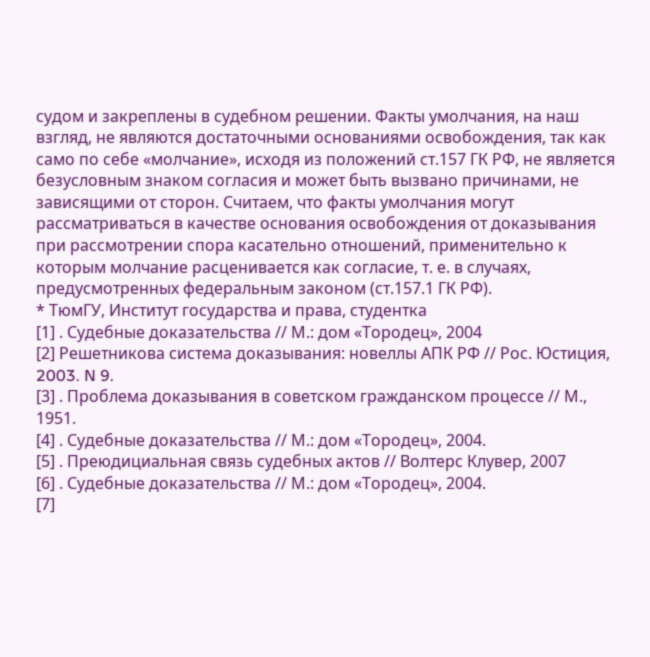судом и закреплены в судебном решении. Факты умолчания, на наш взгляд, не являются достаточными основаниями освобождения, так как само по себе «молчание», исходя из положений ст.157 ГК РФ, не является безусловным знаком согласия и может быть вызвано причинами, не зависящими от сторон. Считаем, что факты умолчания могут рассматриваться в качестве основания освобождения от доказывания при рассмотрении спора касательно отношений, применительно к которым молчание расценивается как согласие, т. е. в случаях, предусмотренных федеральным законом (ст.157.1 ГК РФ).
* ТюмГУ, Институт государства и права, студентка
[1] . Судебные доказательства // М.: дом «Тородец», 2004
[2] Решетникова система доказывания: новеллы АПК РФ // Рос. Юстиция, 2003. N 9.
[3] . Проблема доказывания в советском гражданском процессе // М., 1951.
[4] . Судебные доказательства // М.: дом «Тородец», 2004.
[5] . Преюдициальная связь судебных актов // Волтерс Клувер, 2007
[6] . Судебные доказательства // М.: дом «Тородец», 2004.
[7]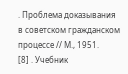. Проблема доказывания в советском гражданском процессе // М., 1951.
[8] . Учебник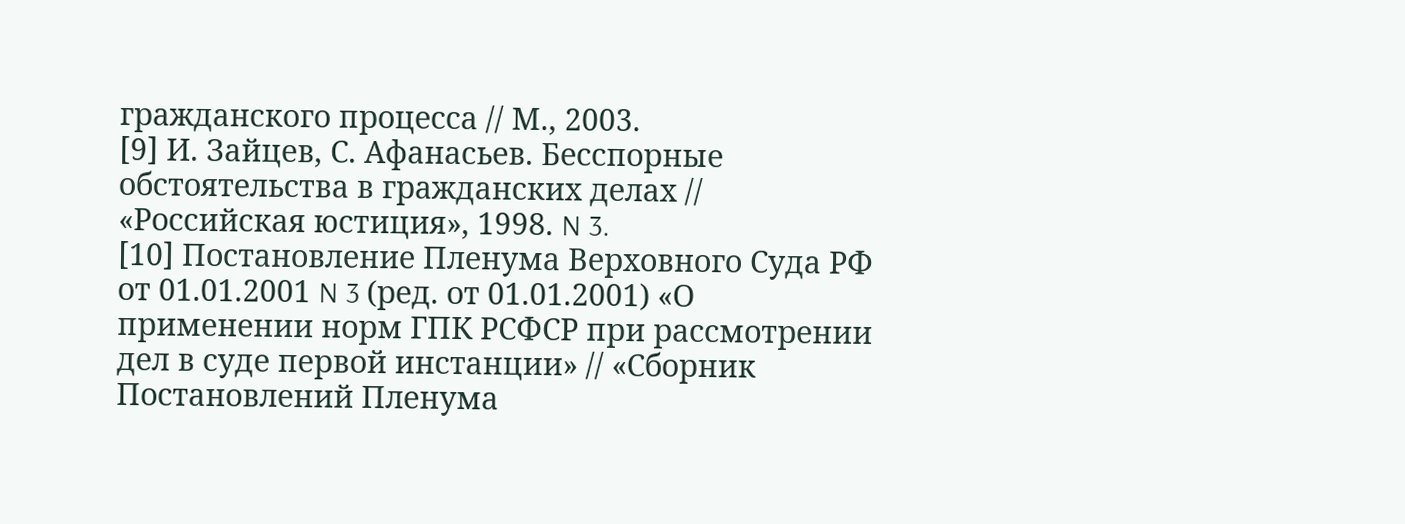гражданского процесса // М., 2003.
[9] И. Зайцев, С. Афанасьев. Бесспорные обстоятельства в гражданских делах // «Российская юстиция», 1998. N 3.
[10] Постановление Пленума Верховного Суда РФ от 01.01.2001 N 3 (ред. от 01.01.2001) «О применении норм ГПК РСФСР при рассмотрении дел в суде первой инстанции» // «Сборник Постановлений Пленума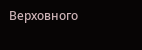Верховного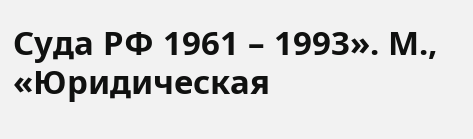Суда РФ 1961 – 1993». М., «Юридическая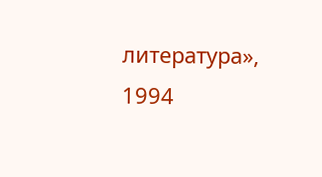литература», 1994